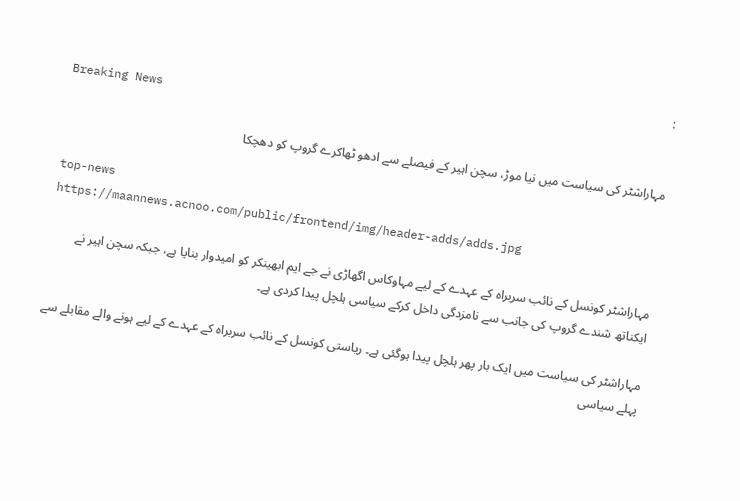:
Breaking News

مہاراشٹر کی سیاست میں نیا موڑ، سچن اہیر کے فیصلے سے ادھو ٹھاکرے گروپ کو دھچکا

top-news
https://maannews.acnoo.com/public/frontend/img/header-adds/adds.jpg

مہاراشٹر کونسل کے نائب سربراہ کے عہدے کے لیے مہاوکاس اگھاڑی نے جے ایم ابھینکر کو امیدوار بنایا ہے، جبکہ سچن اہیر نے ایکناتھ شندے گروپ کی جانب سے نامزدگی داخل کرکے سیاسی ہلچل پیدا کردی ہے۔

مہاراشٹر کی سیاست میں ایک بار پھر ہلچل پیدا ہوگئی ہے۔ ریاستی کونسل کے نائب سربراہ کے عہدے کے لیے ہونے والے مقابلے سے پہلے سیاسی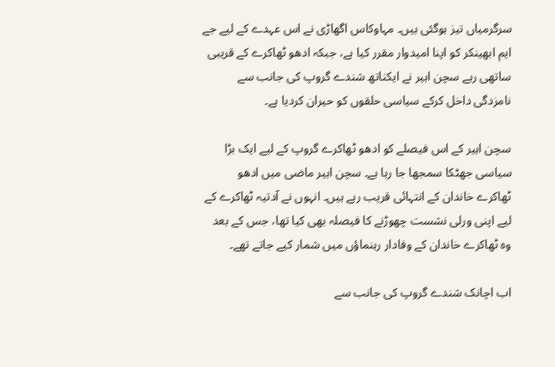سرگرمیاں تیز ہوگئی ہیں۔ مہاوکاس اگھاڑی نے اس عہدے کے لیے جے ایم ابھینکر کو اپنا امیدوار مقرر کیا ہے، جبکہ ادھو ٹھاکرے کے قریبی ساتھی رہے سچن اہیر نے ایکناتھ شندے گروپ کی جانب سے نامزدگی داخل کرکے سیاسی حلقوں کو حیران کردیا ہے۔

سچن اہیر کے اس فیصلے کو ادھو ٹھاکرے گروپ کے لیے ایک بڑا سیاسی جھٹکا سمجھا جا رہا ہے۔ سچن اہیر ماضی میں ادھو ٹھاکرے خاندان کے انتہائی قریب رہے ہیں۔ انہوں نے آدتیہ ٹھاکرے کے لیے اپنی ورلی نشست چھوڑنے کا فیصلہ بھی کیا تھا، جس کے بعد وہ ٹھاکرے خاندان کے وفادار رہنماؤں میں شمار کیے جاتے تھے۔

اب اچانک شندے گروپ کی جانب سے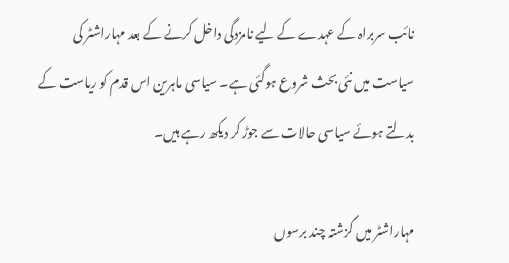نائب سربراہ کے عہدے کے لیے نامزدگی داخل کرنے کے بعد مہاراشٹر کی سیاست میں نئی بحث شروع ہوگئی ہے۔ سیاسی ماہرین اس قدم کو ریاست کے بدلتے ہوئے سیاسی حالات سے جوڑ کر دیکھ رہے ہیں۔

مہاراشٹر میں گزشتہ چند برسوں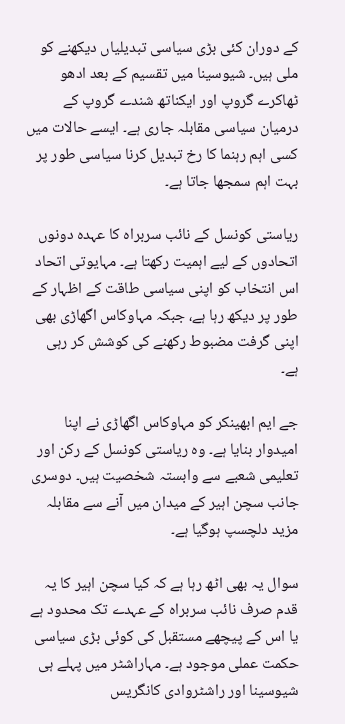کے دوران کئی بڑی سیاسی تبدیلیاں دیکھنے کو ملی ہیں۔ شیوسینا میں تقسیم کے بعد ادھو ٹھاکرے گروپ اور ایکناتھ شندے گروپ کے درمیان سیاسی مقابلہ جاری ہے۔ ایسے حالات میں کسی اہم رہنما کا رخ تبدیل کرنا سیاسی طور پر بہت اہم سمجھا جاتا ہے۔

ریاستی کونسل کے نائب سربراہ کا عہدہ دونوں اتحادوں کے لیے اہمیت رکھتا ہے۔ مہایوتی اتحاد اس انتخاب کو اپنی سیاسی طاقت کے اظہار کے طور پر دیکھ رہا ہے، جبکہ مہاوکاس اگھاڑی بھی اپنی گرفت مضبوط رکھنے کی کوشش کر رہی ہے۔

جے ایم ابھینکر کو مہاوکاس اگھاڑی نے اپنا امیدوار بنایا ہے۔ وہ ریاستی کونسل کے رکن اور تعلیمی شعبے سے وابستہ شخصیت ہیں۔ دوسری جانب سچن اہیر کے میدان میں آنے سے مقابلہ مزید دلچسپ ہوگیا ہے۔

سوال یہ بھی اٹھ رہا ہے کہ کیا سچن اہیر کا یہ قدم صرف نائب سربراہ کے عہدے تک محدود ہے یا اس کے پیچھے مستقبل کی کوئی بڑی سیاسی حکمت عملی موجود ہے۔ مہاراشٹر میں پہلے ہی شیوسینا اور راشٹروادی کانگریس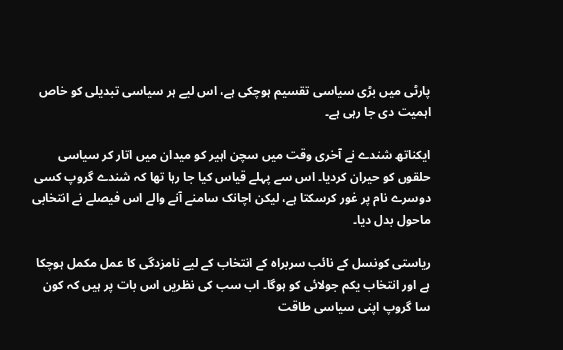پارٹی میں بڑی سیاسی تقسیم ہوچکی ہے، اس لیے ہر سیاسی تبدیلی کو خاص اہمیت دی جا رہی ہے۔

ایکناتھ شندے نے آخری وقت میں سچن اہیر کو میدان میں اتار کر سیاسی حلقوں کو حیران کردیا۔ اس سے پہلے قیاس کیا جا رہا تھا کہ شندے گروپ کسی دوسرے نام پر غور کرسکتا ہے، لیکن اچانک سامنے آنے والے اس فیصلے نے انتخابی ماحول بدل دیا۔

ریاستی کونسل کے نائب سربراہ کے انتخاب کے لیے نامزدگی کا عمل مکمل ہوچکا ہے اور انتخاب یکم جولائی کو ہوگا۔ اب سب کی نظریں اس بات پر ہیں کہ کون سا گروپ اپنی سیاسی طاقت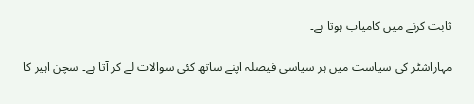ثابت کرنے میں کامیاب ہوتا ہے۔

مہاراشٹر کی سیاست میں ہر سیاسی فیصلہ اپنے ساتھ کئی سوالات لے کر آتا ہے۔ سچن اہیر کا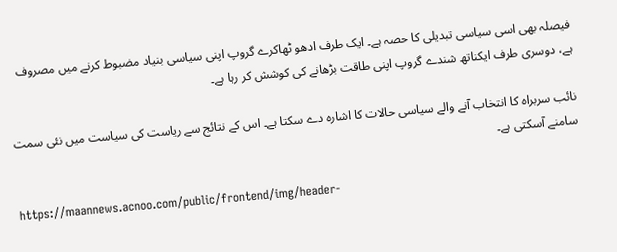فیصلہ بھی اسی سیاسی تبدیلی کا حصہ ہے۔ ایک طرف ادھو ٹھاکرے گروپ اپنی سیاسی بنیاد مضبوط کرنے میں مصروف ہے، دوسری طرف ایکناتھ شندے گروپ اپنی طاقت بڑھانے کی کوشش کر رہا ہے۔

نائب سربراہ کا انتخاب آنے والے سیاسی حالات کا اشارہ دے سکتا ہے۔ اس کے نتائج سے ریاست کی سیاست میں نئی سمت سامنے آسکتی ہے۔

https://maannews.acnoo.com/public/frontend/img/header-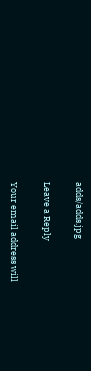adds/adds.jpg

Leave a Reply

Your email address will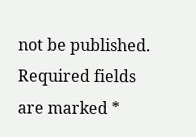not be published. Required fields are marked *